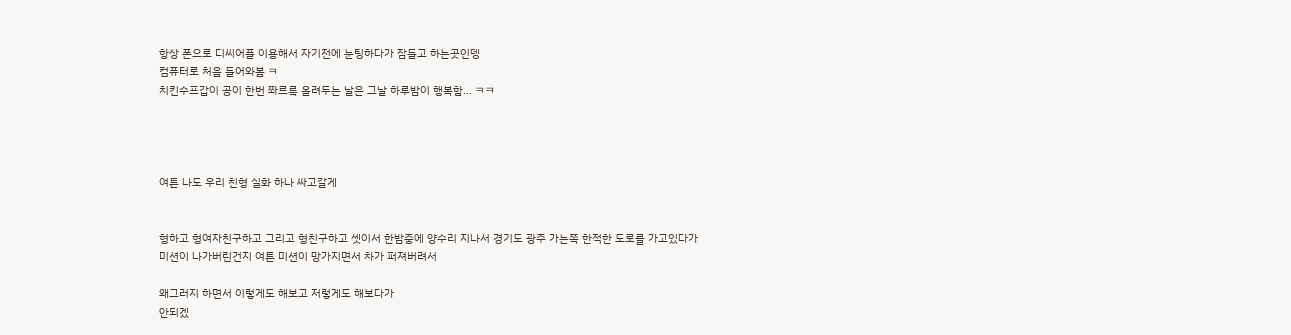항상 폰으로 디씨어플 이용해서 자기전에 눈팅하다가 잠들고 하는곳인뎅
컴퓨터로 처음 들어와봄 ㅋ
치킨수프갑이 공이 한번 쫘르륵 올려두는 날은 그날 하루밤이 행복함... ㅋㅋ




여튼 나도 우리 친형 실화 하나 싸고갈게


형하고 형여자친구하고 그리고 형친구하고 셋이서 한밤중에 양수리 지나서 경기도 광주 가는쪽 한적한 도로를 가고있다가
미션이 나가버린건지 여튼 미션이 망가지면서 차가 퍼져버려서

왜그러지 하면서 이렇게도 해보고 저렇게도 해보다가
안되겠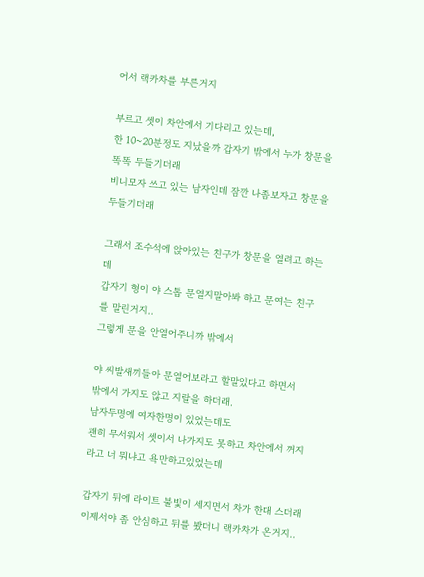어서 랙카차를 부른거지

부르고 셋이 차안에서 기다리고 있는데,
한 10~20분정도 지났을까 갑자기 밖에서 누가 창문을 똑똑 두들기더래
비니모자 쓰고 있는 남자인데 잠깐 나좀보자고 창문을 두들기더래

그래서 조수석에 앉아있는 친구가 창문을 열려고 하는데
갑자기 형이 야 스톱 문열지말아봐 하고 문여는 친구를 말린거지..
그렇게 문을 안열어주니까 밖에서

야 씨발새끼들아 문열어보라고 할말있다고 하면서
밖에서 가지도 않고 지랄을 하더래.
남자두명에 여자한명이 있었는데도
괜히 무서워서 셋이서 나가지도 못하고 차안에서 꺼지라고 너 뭐냐고 욕만하고있었는데

갑자기 뒤에 라이트 불빛이 세지면서 차가 한대 스더래
이제서야 좀 안심하고 뒤를 봤더니 랙카차가 온거지..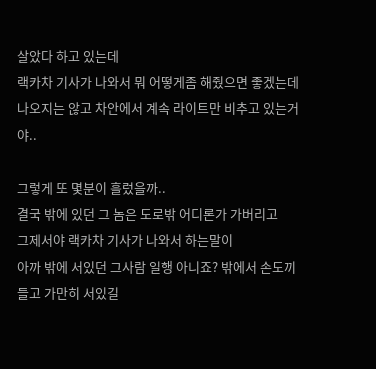살았다 하고 있는데
랙카차 기사가 나와서 뭐 어떻게좀 해줬으면 좋겠는데 나오지는 않고 차안에서 계속 라이트만 비추고 있는거야..

그렇게 또 몇분이 흘렀을까..
결국 밖에 있던 그 놈은 도로밖 어디론가 가버리고
그제서야 랙카차 기사가 나와서 하는말이
아까 밖에 서있던 그사람 일행 아니죠? 밖에서 손도끼 들고 가만히 서있길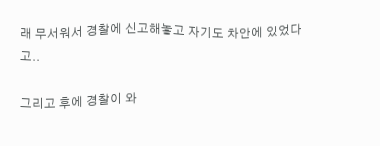래 무서워서 경찰에 신고해놓고 자기도 차안에 있었다고..

그리고 후에 경찰이 와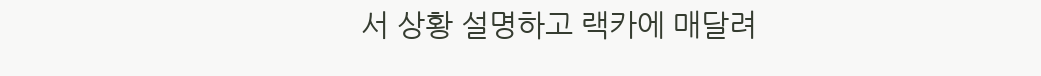서 상황 설명하고 랙카에 매달려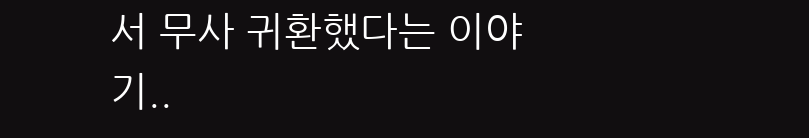서 무사 귀환했다는 이야기..